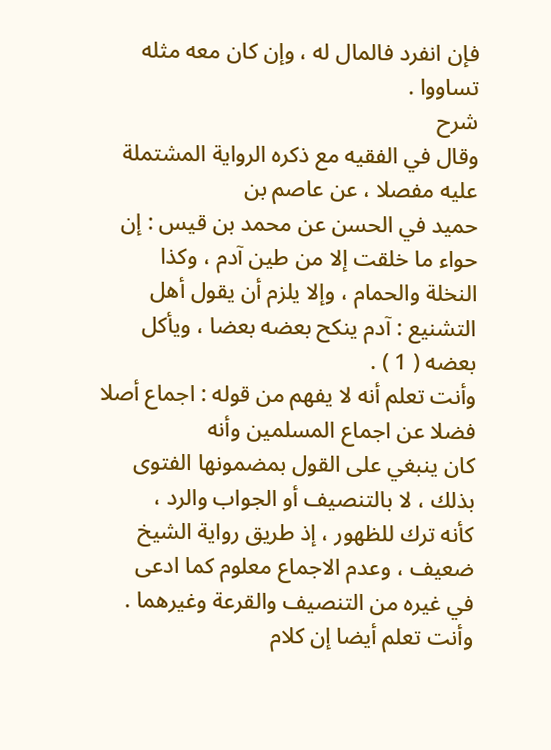فإن انفرد فالمال له ، وإن كان معه مثله تساووا .
شرح
وقال في الفقيه مع ذكره الرواية المشتملة عليه مفصلا ، عن عاصم بن
حميد في الحسن عن محمد بن قيس : إن حواء ما خلقت إلا من طين آدم ، وكذا
النخلة والحمام ، وإلا يلزم أن يقول أهل التشنيع : آدم ينكح بعضه بعضا ، ويأكل
بعضه ( 1 ) .
وأنت تعلم أنه لا يفهم من قوله : اجماع أصلا فضلا عن اجماع المسلمين وأنه
كان ينبغي على القول بمضمونها الفتوى بذلك ، لا بالتنصيف أو الجواب والرد ،
كأنه ترك للظهور ، إذ طريق رواية الشيخ ضعيف ، وعدم الاجماع معلوم كما ادعى
في غيره من التنصيف والقرعة وغيرهما .
وأنت تعلم أيضا إن كلام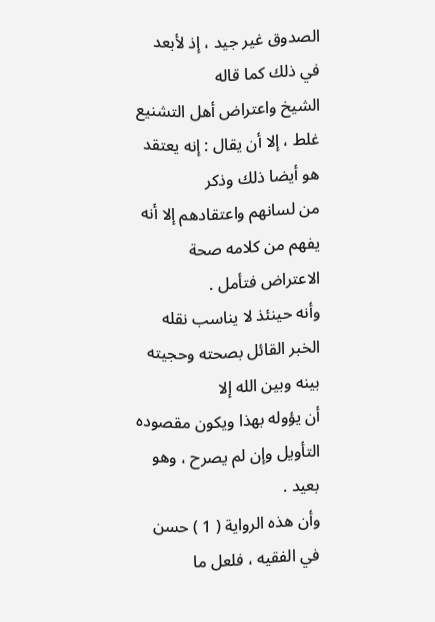الصدوق غير جيد ، إذ لأبعد في ذلك كما قاله
الشيخ واعتراض أهل التشنيع غلط ، إلا أن يقال : إنه يعتقد هو أيضا ذلك وذكر
من لسانهم واعتقادهم إلا أنه يفهم من كلامه صحة الاعتراض فتأمل .
وأنه حينئذ لا يناسب نقله الخبر القائل بصحته وحجيته بينه وبين الله إلا
أن يؤوله بهذا ويكون مقصوده التأويل وإن لم يصرح ، وهو بعيد .
وأن هذه الرواية ( 1 ) حسن في الفقيه ، فلعل ما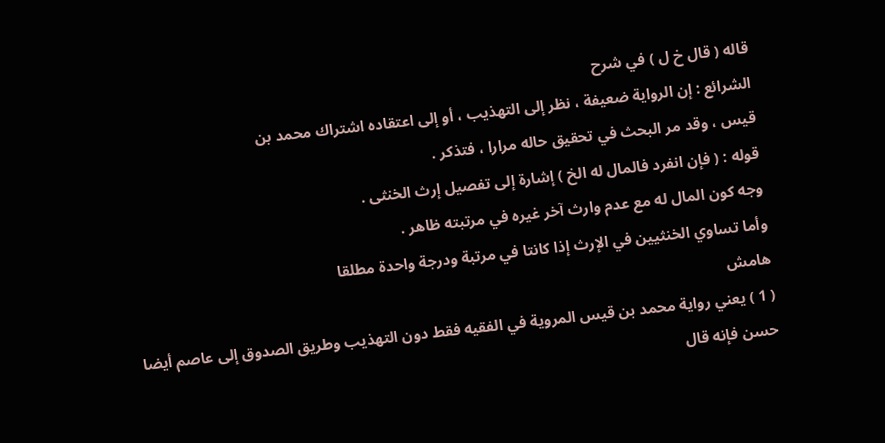قاله ( قال خ ل ) في شرح
الشرائع : إن الرواية ضعيفة ، نظر إلى التهذيب ، أو إلى اعتقاده اشتراك محمد بن
قيس ، وقد مر البحث في تحقيق حاله مرارا ، فتذكر .
قوله : ( فإن انفرد فالمال له الخ ) إشارة إلى تفصيل إرث الخنثى .
وجه كون المال له مع عدم وارث آخر غيره في مرتبته ظاهر .
وأما تساوي الخنثيين في الإرث إذا كانتا في مرتبة ودرجة واحدة مطلقا
هامش
( 1 ) يعني رواية محمد بن قيس المروية في الفقيه فقط دون التهذيب وطريق الصدوق إلى عاصم أيضا
حسن فإنه قال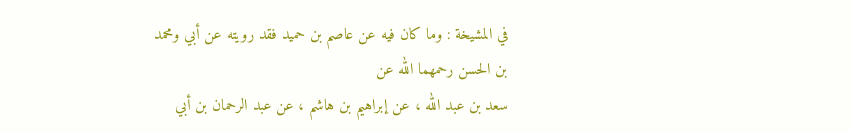في المشيخة : وما كان فيه عن عاصم بن حميد فقد رويته عن أبي ومحمد بن الحسن رحمهما الله عن
سعد بن عبد الله ، عن إبراهيم بن هاشم ، عن عبد الرحمان بن أبي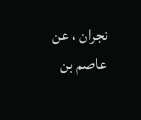نجران ، عن عاصم بن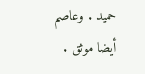حميد . وعاصم أيضا موثق .